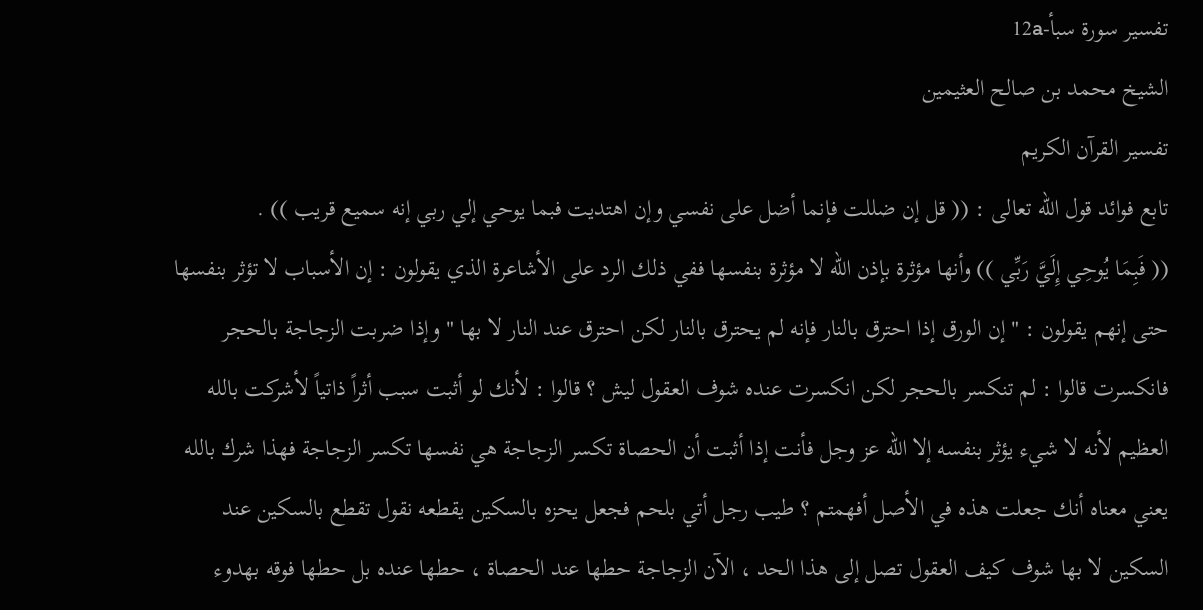تفسير سورة سبأ-12a
الشيخ محمد بن صالح العثيمين
تفسير القرآن الكريم
تابع فوائد قول الله تعالى : (( قل إن ضللت فإنما أضل على نفسي وإن اهتديت فبما يوحي إلي ربي إنه سميع قريب )) .
(( فَبِمَا يُوحِي إِلَيَّ رَبِّي )) وأنها مؤثرة بإذن الله لا مؤثرة بنفسها ففي ذلك الرد على الأشاعرة الذي يقولون : إن الأسباب لا تؤثر بنفسها حتى إنهم يقولون : " إن الورق إذا احترق بالنار فإنه لم يحترق بالنار لكن احترق عند النار لا بها " وإذا ضربت الزجاجة بالحجر فانكسرت قالوا : لم تنكسر بالحجر لكن انكسرت عنده شوف العقول ليش ؟ قالوا : لأنك لو أثبت سبب أثراً ذاتياً لأشركت بالله العظيم لأنه لا شيء يؤثر بنفسه إلا الله عز وجل فأنت إذا أثبت أن الحصاة تكسر الزجاجة هي نفسها تكسر الزجاجة فهذا شرك بالله يعني معناه أنك جعلت هذه في الأصل أفهمتم ؟ طيب رجل أتي بلحم فجعل يحزه بالسكين يقطعه نقول تقطع بالسكين عند السكين لا بها شوف كيف العقول تصل إلى هذا الحد ، الآن الزجاجة حطها عند الحصاة ، حطها عنده بل حطها فوقه بهدوء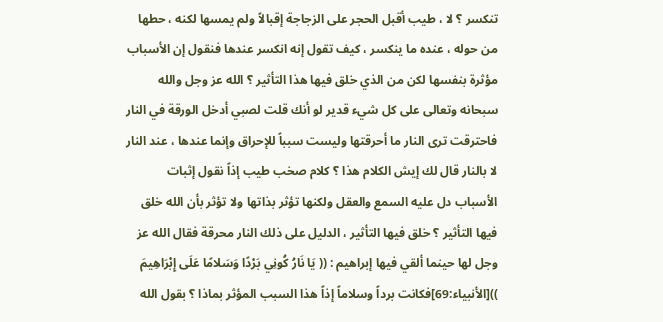تنكسر ؟ لا ، طيب أقبل الحجر على الزجاجة إقبالاً ولم يمسها لكنه ، حطها من حوله ، عنده ما ينكسر ، كيف تقول إنه انكسر عندها فنقول إن الأسباب مؤثرة بنفسها لكن من الذي خلق فيها هذا التأثير ؟ الله عز وجل والله سبحانه وتعالى على كل شيء قدير لو أنك قلت لصبي أدخل الورقة في النار فاحترقت ترى النار ما أحرقتها وليست سبباً للإحراق وإنما عندها ، عند النار لا بالنار قال لك إيش الكلام هذا ؟ كلام صخب طيب إذاً نقول إثبات الأسباب دل عليه السمع والعقل ولكنها تؤثر بذاتها ولا تؤثر بأن الله خلق فيها التأثير ؟ خلق فيها التأثير ، الدليل على ذلك النار محرقة فقال الله عز وجل لها حينما ألقي فيها إبراهيم : (( يَا نَارُ كُونِي بَرْدًا وَسَلامًا عَلَى إِبْرَاهِيمَ ))[الأنبياء:69]فكانت برداً وسلاماً إذاً هذا السبب المؤثر بماذا ؟ بقول الله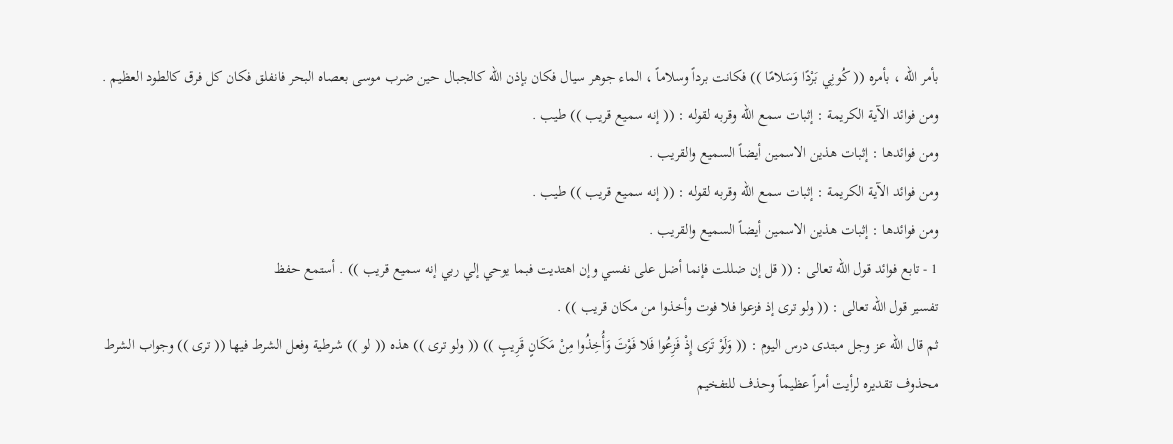بأمر الله ، بأمره (( كُونِي بَرْدًا وَسَلامًا )) فكانت برداً وسلاماً ، الماء جوهر سيال فكان بإذن الله كالجبال حين ضرب موسى بعصاه البحر فانفلق فكان كل فرق كالطود العظيم .
ومن فوائد الآية الكريمة : إثبات سمع الله وقربه لقوله : (( إنه سميع قريب )) طيب .
ومن فوائدها : إثبات هذين الاسمين أيضاً السميع والقريب .
ومن فوائد الآية الكريمة : إثبات سمع الله وقربه لقوله : (( إنه سميع قريب )) طيب .
ومن فوائدها : إثبات هذين الاسمين أيضاً السميع والقريب .
1 - تابع فوائد قول الله تعالى : (( قل إن ضللت فإنما أضل على نفسي وإن اهتديت فبما يوحي إلي ربي إنه سميع قريب )) . أستمع حفظ
تفسير قول الله تعالى : (( ولو ترى إذ فزعوا فلا فوت وأخذوا من مكان قريب )) .
ثم قال الله عز وجل مبتدى درس اليوم : (( وَلَوْ تَرَى إِذْ فَزِعُوا فَلا فَوْتَ وَأُخِذُوا مِنْ مَكَانٍ قَرِيبٍ )) (( ولو ترى )) هذه (( لو )) شرطية وفعل الشرط فيها (( ترى )) وجواب الشرط محذوف تقديره لرأيت أمراً عظيماً وحذف للتفخيم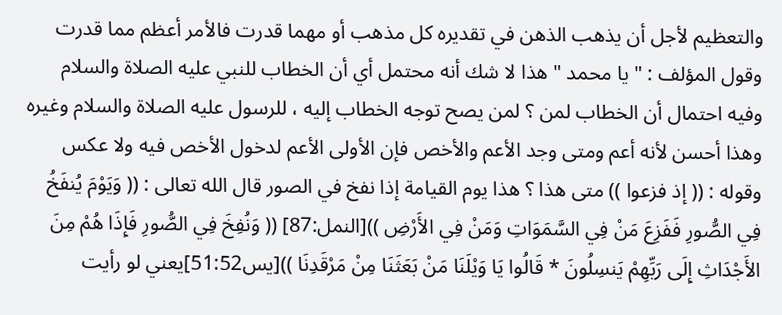والتعظيم لأجل أن يذهب الذهن في تقديره كل مذهب أو مهما قدرت فالأمر أعظم مما قدرت وقول المؤلف : " يا محمد " هذا لا شك أنه محتمل أي أن الخطاب للنبي عليه الصلاة والسلام وفيه احتمال أن الخطاب لمن ؟ لمن يصح توجه الخطاب إليه ، للرسول عليه الصلاة والسلام وغيره وهذا أحسن لأنه أعم ومتى وجد الأعم والأخص فإن الأولى الأعم لدخول الأخص فيه ولا عكس وقوله : (( إذ فزعوا )) متى هذا ؟ هذا يوم القيامة إذا نفخ في الصور قال الله تعالى : (( وَيَوْمَ يُنفَخُ فِي الصُّورِ فَفَزِعَ مَنْ فِي السَّمَوَاتِ وَمَنْ فِي الأَرْضِ ))[النمل:87] (( وَنُفِخَ فِي الصُّورِ فَإِذَا هُمْ مِنَ الأَجْدَاثِ إِلَى رَبِّهِمْ يَنسِلُونَ * قَالُوا يَا وَيْلَنَا مَنْ بَعَثَنَا مِنْ مَرْقَدِنَا ))[يس51:52]يعني لو رأيت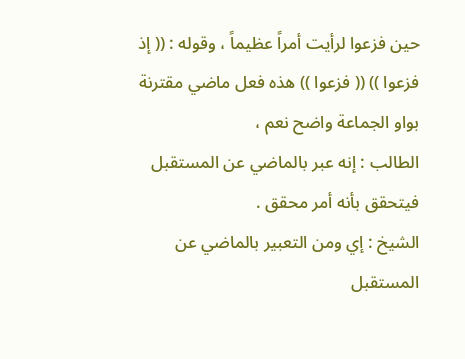حين فزعوا لرأيت أمراً عظيماً ، وقوله : (( إذ فزعوا )) (( فزعوا )) هذه فعل ماضي مقترنة بواو الجماعة واضح نعم ،
الطالب : إنه عبر بالماضي عن المستقبل فيتحقق بأنه أمر محقق .
الشيخ : إي ومن التعبير بالماضي عن المستقبل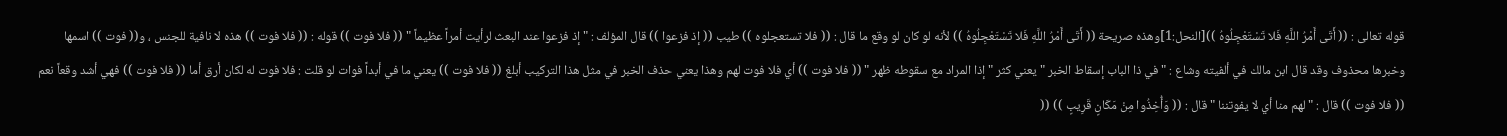قوله تعالى : (( أَتَى أَمْرُ اللَّهِ فَلا تَسْتَعْجِلُوهُ ))[النحل:1]وهذه صريحة (( أَتَى أَمْرُ اللَّهِ فَلا تَسْتَعْجِلُوهُ )) لأنه لو كان لو وقع ما قال : (( فلا تستعجلوه )) طيب (( إذ فزعوا )) قال المؤلف : " إذ فزعوا عند البعث لرأيت أمراً عظيماً " (( فلا فوت )) قوله : (( فلا فوت )) هذه لا نافية للجنس ، و(( فوت )) اسمها وخبرها محذوف وقد قال ابن مالك في ألفيته وشاع : " في ذا الباب إسقاط الخبر " يعني كثر " إذا المراد مع سقوطه ظهر " (( فلا فوت )) أي فلا فوت لهم وهذا يعني حذف الخبر في مثل هذا التركيب أبلغ (( فلا فوت )) يعني ما في أبداً فوات لو قلت : فلا فوت له لكان أرق أما (( فلا فوت )) فهي أشد وقعاً نعم (( فلا فوت )) قال : " لهم منا أي لا يفوتننا " قال : (( وَأُخِذُوا مِنْ مَكَانٍ قَرِيبٍ )) ((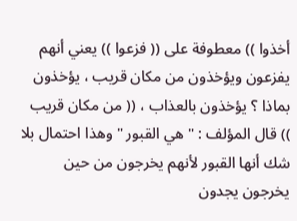أخذوا )) معطوفة على (( فزعوا )) يعني أنهم يفزعون ويؤخذون من مكان قريب ، يؤخذون بماذا ؟ يؤخذون بالعذاب ، (( من مكان قريب )) قال المؤلف : " هي القبور " وهذا احتمال بلا شك أنها القبور لأنهم يخرجون من حين يخرجون يجدون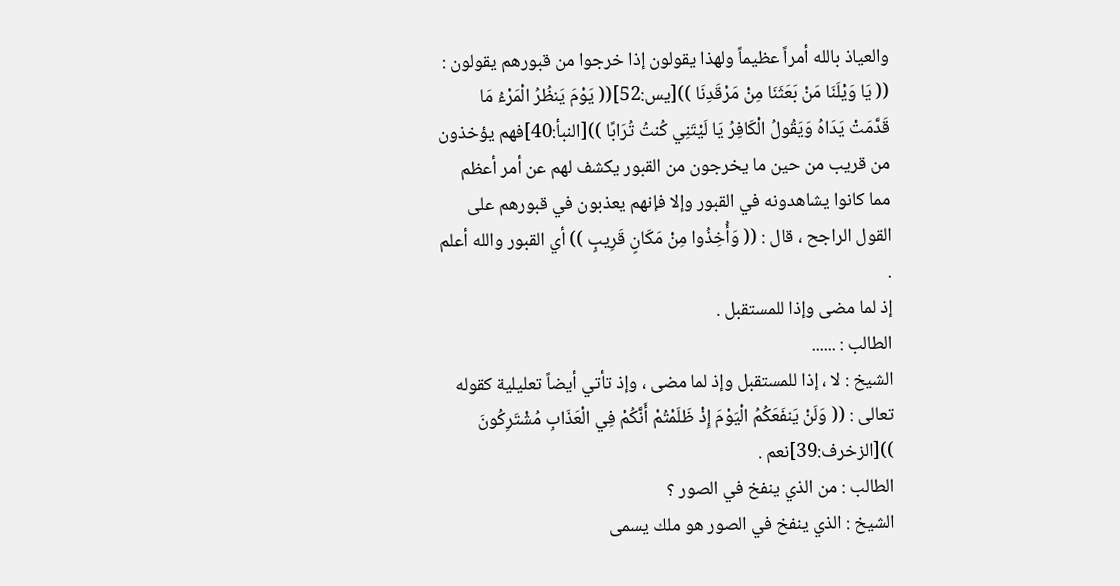والعياذ بالله أمراً عظيماً ولهذا يقولون إذا خرجوا من قبورهم يقولون : (( يَا وَيْلَنَا مَنْ بَعَثَنَا مِنْ مَرْقَدِنَا ))[يس:52](( يَوْمَ يَنظُرُ الْمَرْءُ مَا قَدَّمَتْ يَدَاهُ وَيَقُولُ الْكَافِرُ يَا لَيْتَنِي كُنتُ تُرَابًا ))[النبأ:40]فهم يؤخذون من قريب من حين ما يخرجون من القبور يكشف لهم عن أمر أعظم مما كانوا يشاهدونه في القبور وإلا فإنهم يعذبون في قبورهم على القول الراجح ، قال : (( وَأُخِذُوا مِنْ مَكَانٍ قَرِيبٍ )) أي القبور والله أعلم .
إذ لما مضى وإذا للمستقبل .
الطالب : ......
الشيخ : لا ، إذا للمستقبل وإذ لما مضى ، وإذ تأتي أيضاً تعليلية كقوله تعالى : (( وَلَنْ يَنفَعَكُمُ الْيَوْمَ إِذْ ظَلَمْتُمْ أَنَّكُمْ فِي الْعَذَابِ مُشْتَرِكُونَ ))[الزخرف:39]نعم .
الطالب : من الذي ينفخ في الصور ؟
الشيخ : الذي ينفخ في الصور هو ملك يسمى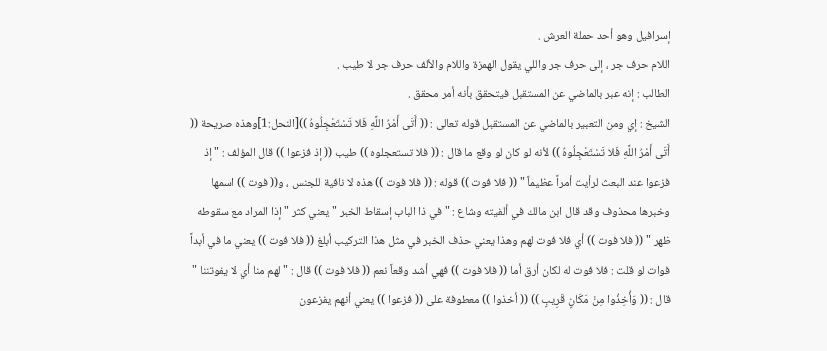إسرافيل وهو أحد حملة العرش .
اللام حرف جر ، إلى حرف جر واللي يقول الهمزة واللام والألف حرف جر لا طيب .
الطالب : إنه عبر بالماضي عن المستقبل فيتحقق بأنه أمر محقق .
الشيخ : إي ومن التعبير بالماضي عن المستقبل قوله تعالى : (( أَتَى أَمْرُ اللَّهِ فَلا تَسْتَعْجِلُوهُ ))[النحل:1]وهذه صريحة (( أَتَى أَمْرُ اللَّهِ فَلا تَسْتَعْجِلُوهُ )) لأنه لو كان لو وقع ما قال : (( فلا تستعجلوه )) طيب (( إذ فزعوا )) قال المؤلف : " إذ فزعوا عند البعث لرأيت أمراً عظيماً " (( فلا فوت )) قوله : (( فلا فوت )) هذه لا نافية للجنس ، و(( فوت )) اسمها وخبرها محذوف وقد قال ابن مالك في ألفيته وشاع : " في ذا الباب إسقاط الخبر " يعني كثر " إذا المراد مع سقوطه ظهر " (( فلا فوت )) أي فلا فوت لهم وهذا يعني حذف الخبر في مثل هذا التركيب أبلغ (( فلا فوت )) يعني ما في أبداً فوات لو قلت : فلا فوت له لكان أرق أما (( فلا فوت )) فهي أشد وقعاً نعم (( فلا فوت )) قال : " لهم منا أي لا يفوتننا " قال : (( وَأُخِذُوا مِنْ مَكَانٍ قَرِيبٍ )) (( أخذوا )) معطوفة على (( فزعوا )) يعني أنهم يفزعون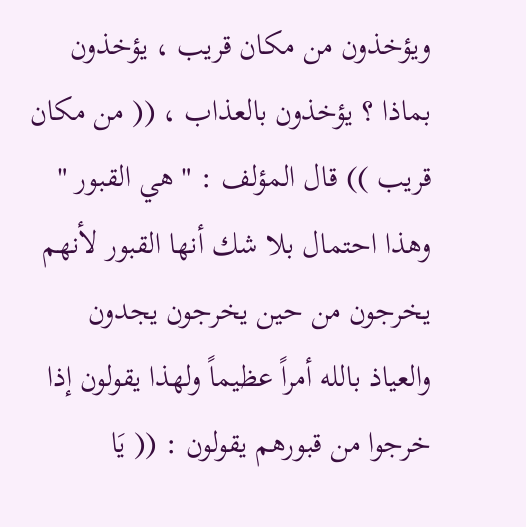ويؤخذون من مكان قريب ، يؤخذون بماذا ؟ يؤخذون بالعذاب ، (( من مكان قريب )) قال المؤلف : " هي القبور " وهذا احتمال بلا شك أنها القبور لأنهم يخرجون من حين يخرجون يجدون والعياذ بالله أمراً عظيماً ولهذا يقولون إذا خرجوا من قبورهم يقولون : (( يَا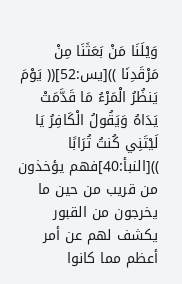وَيْلَنَا مَنْ بَعَثَنَا مِنْ مَرْقَدِنَا ))[يس:52](( يَوْمَ يَنظُرُ الْمَرْءُ مَا قَدَّمَتْ يَدَاهُ وَيَقُولُ الْكَافِرُ يَا لَيْتَنِي كُنتُ تُرَابًا ))[النبأ:40]فهم يؤخذون من قريب من حين ما يخرجون من القبور يكشف لهم عن أمر أعظم مما كانوا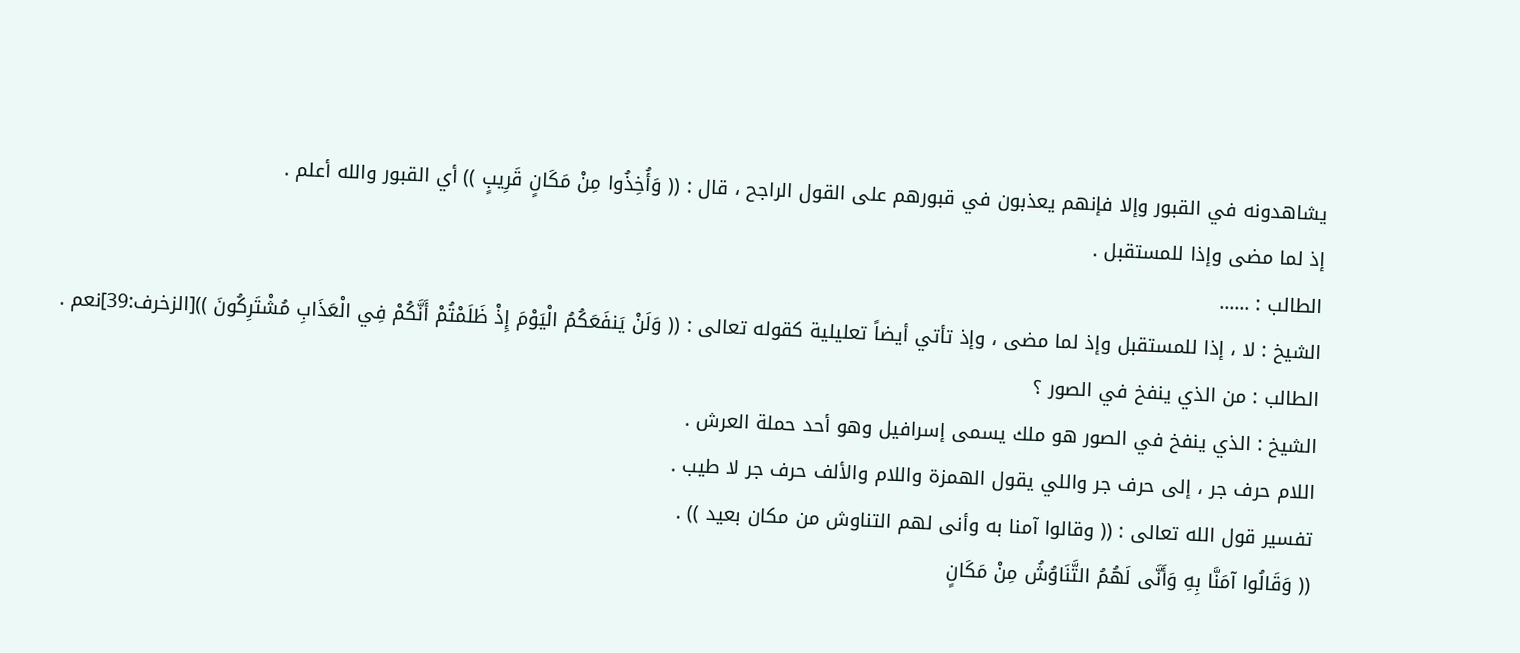يشاهدونه في القبور وإلا فإنهم يعذبون في قبورهم على القول الراجح ، قال : (( وَأُخِذُوا مِنْ مَكَانٍ قَرِيبٍ )) أي القبور والله أعلم .
إذ لما مضى وإذا للمستقبل .
الطالب : ......
الشيخ : لا ، إذا للمستقبل وإذ لما مضى ، وإذ تأتي أيضاً تعليلية كقوله تعالى : (( وَلَنْ يَنفَعَكُمُ الْيَوْمَ إِذْ ظَلَمْتُمْ أَنَّكُمْ فِي الْعَذَابِ مُشْتَرِكُونَ ))[الزخرف:39]نعم .
الطالب : من الذي ينفخ في الصور ؟
الشيخ : الذي ينفخ في الصور هو ملك يسمى إسرافيل وهو أحد حملة العرش .
اللام حرف جر ، إلى حرف جر واللي يقول الهمزة واللام والألف حرف جر لا طيب .
تفسير قول الله تعالى : (( وقالوا آمنا به وأنى لهم التناوش من مكان بعيد )) .
(( وَقَالُوا آمَنَّا بِهِ وَأَنَّى لَهُمُ التَّنَاوُشُ مِنْ مَكَانٍ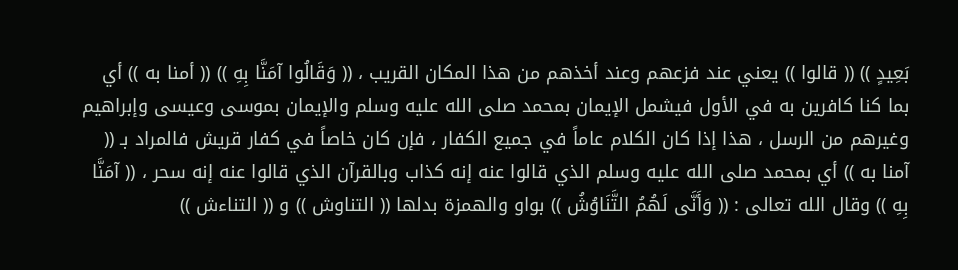بَعِيدٍ )) (( قالوا )) يعني عند فزعهم وعند أخذهم من هذا المكان القريب ، (( وَقَالُوا آمَنَّا بِهِ )) (( أمنا به )) أي بما كنا كافرين به في الأول فيشمل الإيمان بمحمد صلى الله عليه وسلم والإيمان بموسى وعيسى وإبراهيم وغيرهم من الرسل ، هذا إذا كان الكلام عاماً في جميع الكفار ، فإن كان خاصاً في كفار قريش فالمراد بـ (( آمنا به )) أي بمحمد صلى الله عليه وسلم الذي قالوا عنه إنه كذاب وبالقرآن الذي قالوا عنه إنه سحر ، (( آمَنَّا بِهِ )) وقال الله تعالى : (( وَأَنَّى لَهُمُ التَّنَاوُشُ )) بواو والهمزة بدلها (( التناوش )) و (( التناءش ))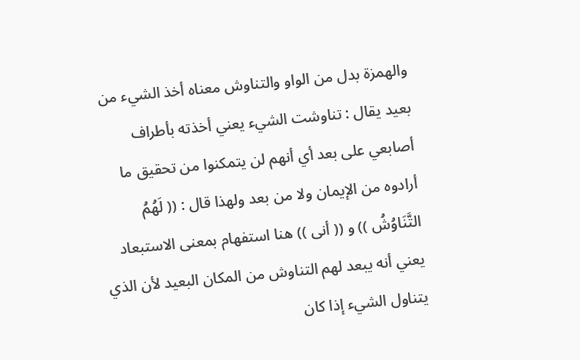والهمزة بدل من الواو والتناوش معناه أخذ الشيء من بعيد يقال : تناوشت الشيء يعني أخذته بأطراف أصابعي على بعد أي أنهم لن يتمكنوا من تحقيق ما أرادوه من الإيمان ولا من بعد ولهذا قال : (( لَهُمُ التَّنَاوُشُ )) و (( أنى )) هنا استفهام بمعنى الاستبعاد يعني أنه يبعد لهم التناوش من المكان البعيد لأن الذي يتناول الشيء إذا كان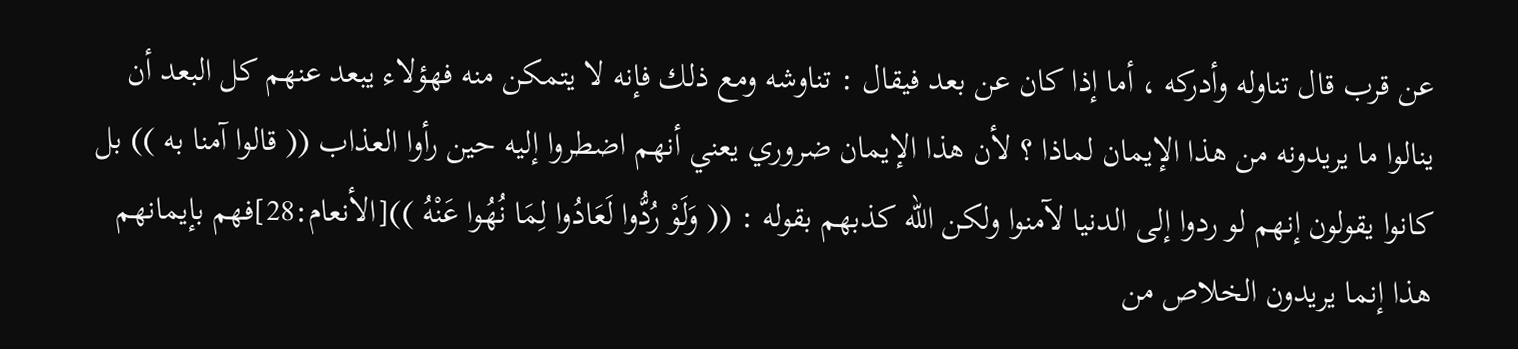عن قرب قال تناوله وأدركه ، أما إذا كان عن بعد فيقال : تناوشه ومع ذلك فإنه لا يتمكن منه فهؤلاء يبعد عنهم كل البعد أن ينالوا ما يريدونه من هذا الإيمان لماذا ؟ لأن هذا الإيمان ضروري يعني أنهم اضطروا إليه حين رأوا العذاب (( قالوا آمنا به )) بل كانوا يقولون إنهم لو ردوا إلى الدنيا لآمنوا ولكن الله كذبهم بقوله : (( وَلَوْ رُدُّوا لَعَادُوا لِمَا نُهُوا عَنْهُ ))[الأنعام:28]فهم بإيمانهم هذا إنما يريدون الخلاص من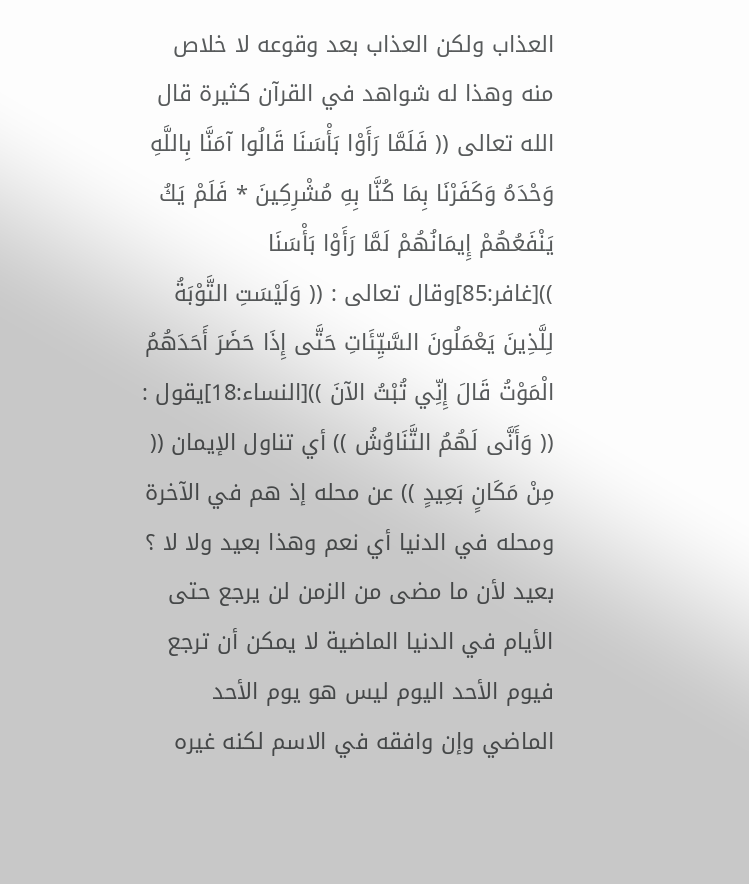العذاب ولكن العذاب بعد وقوعه لا خلاص منه وهذا له شواهد في القرآن كثيرة قال الله تعالى (( فَلَمَّا رَأَوْا بَأْسَنَا قَالُوا آمَنَّا بِاللَّهِ وَحْدَهُ وَكَفَرْنَا بِمَا كُنَّا بِهِ مُشْرِكِينَ * فَلَمْ يَكُ يَنْفَعُهُمْ إِيمَانُهُمْ لَمَّا رَأَوْا بَأْسَنَا ))[غافر:85]وقال تعالى : (( وَلَيْسَتِ التَّوْبَةُ لِلَّذِينَ يَعْمَلُونَ السَّيِّئَاتِ حَتَّى إِذَا حَضَرَ أَحَدَهُمُ الْمَوْتُ قَالَ إِنِّي تُبْتُ الآنَ ))[النساء:18]يقول : (( وَأَنَّى لَهُمُ التَّنَاوُشُ )) أي تناول الإيمان (( مِنْ مَكَانٍ بَعِيدٍ )) عن محله إذ هم في الآخرة ومحله في الدنيا أي نعم وهذا بعيد ولا لا ؟ بعيد لأن ما مضى من الزمن لن يرجع حتى الأيام في الدنيا الماضية لا يمكن أن ترجع فيوم الأحد اليوم ليس هو يوم الأحد الماضي وإن وافقه في الاسم لكنه غيره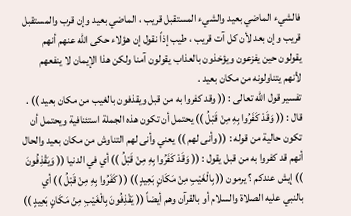فالشيء الماضي بعيد والشيء المستقبل قريب ، الماضي بعيد وإن قرب والمستقبل قريب وإن بعد لأن كل آت قريب ، طيب إذاً نقول إن هؤلاء حكى الله عنهم أنهم يقولون حين يفزعون ويؤخذون بالعذاب يقولون آمنا ولكن هذا الإيمان لا ينفعهم لأنهم يتناولونه من مكان بعيد .
تفسير قول الله تعالى : (( وقد كفروا به من قبل ويقذفون بالغيب من مكان بعيد )) .
قال : (( وَقَدْ كَفَرُوا بِهِ مِنْ قَبْلُ )) يحتمل أن تكون هذه الجملة استئنافية ويحتمل أن تكون حالية من قوله : (( وأنى لهم )) يعني وأنى لهم التناوش من مكان بعيد والحال أنهم قد كفروا به من قبل يقول : (( وَقَدْ كَفَرُوا بِهِ مِنْ قَبْلُ )) أي في الدنيا (( وَيَقْذِفُونَ )) إيش عندكم ؟ يرمون (( بِالْغَيْبِ مِنْ مَكَانٍ بَعِيدٍ )) (( كَفَرُوا بِهِ مِنْ قَبْلُ )) أي بالنبي عليه الصلاة والسلام أو بالقرآن وهم أيضاً (( يَقْذِفُونَ بِالْغَيْبِ مِنْ مَكَانٍ بَعِيدٍ ))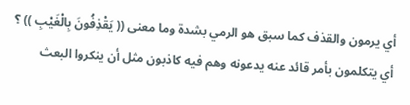أي يرمون والقذف كما سبق هو الرمي بشدة وما معنى (( يَقْذِفُونَ بِالْغَيْبِ )) ؟ أي يتكلمون بأمر قائد عنه يدعونه وهم فيه كاذبون مثل أن ينكروا البعث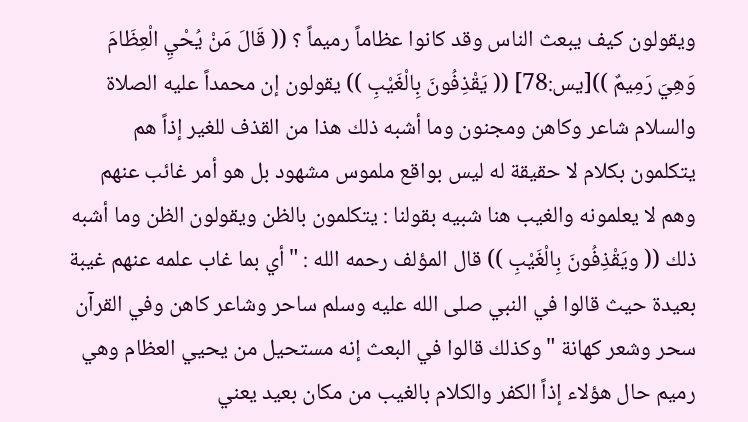ويقولون كيف يبعث الناس وقد كانوا عظاماً رميماً ؟ (( قَالَ مَنْ يُحْيِ الْعِظَامَ وَهِيَ رَمِيمٌ ))[يس:78] (( يَقْذِفُونَ بِالْغَيْبِ )) يقولون إن محمداً عليه الصلاة والسلام شاعر وكاهن ومجنون وما أشبه ذلك هذا من القذف للغير إذاً هم يتكلمون بكلام لا حقيقة له ليس بواقع ملموس مشهود بل هو أمر غائب عنهم وهم لا يعلمونه والغيب هنا شبيه بقولنا : يتكلمون بالظن ويقولون الظن وما أشبه ذلك (( ويَقْذِفُونَ بِالْغَيْبِ )) قال المؤلف رحمه الله : " أي بما غاب علمه عنهم غيبة بعيدة حيث قالوا في النبي صلى الله عليه وسلم ساحر وشاعر كاهن وفي القرآن سحر وشعر كهانة " وكذلك قالوا في البعث إنه مستحيل من يحيي العظام وهي رميم حال هؤلاء إذاً الكفر والكلام بالغيب من مكان بعيد يعني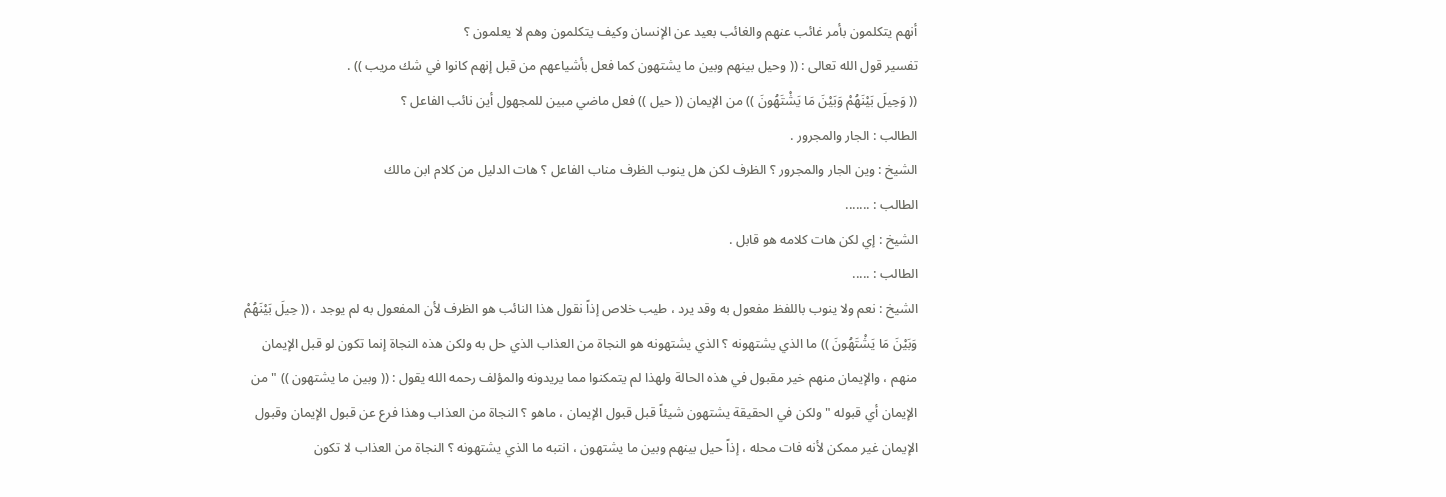أنهم يتكلمون بأمر غائب عنهم والغائب بعيد عن الإنسان وكيف يتكلمون وهم لا يعلمون ؟
تفسير قول الله تعالى : (( وحيل بينهم وبين ما يشتهون كما فعل بأشياعهم من قبل إنهم كانوا في شك مريب )) .
(( وَحِيلَ بَيْنَهُمْ وَبَيْنَ مَا يَشْتَهُونَ )) من الإيمان (( حيل )) فعل ماضي مبين للمجهول أين نائب الفاعل ؟
الطالب : الجار والمجرور .
الشيخ : وين الجار والمجرور ؟ الظرف لكن هل ينوب الظرف مناب الفاعل ؟ هات الدليل من كلام ابن مالك
الطالب : .......
الشيخ : إي لكن هات كلامه هو قابل .
الطالب : .....
الشيخ : نعم ولا ينوب باللفظ مفعول به وقد يرد ، طيب خلاص إذاً نقول هذا النائب هو الظرف لأن المفعول به لم يوجد ، (( حِيلَ بَيْنَهُمْ وَبَيْنَ مَا يَشْتَهُونَ )) ما الذي يشتهونه ؟ الذي يشتهونه هو النجاة من العذاب الذي حل به ولكن هذه النجاة إنما تكون لو قبل الإيمان منهم ، والإيمان منهم خير مقبول في هذه الحالة ولهذا لم يتمكنوا مما يريدونه والمؤلف رحمه الله يقول : (( وبين ما يشتهون )) " من الإيمان أي قبوله " ولكن في الحقيقة يشتهون شيئاً قبل قبول الإيمان ، ماهو ؟ النجاة من العذاب وهذا فرع عن قبول الإيمان وقبول الإيمان غير ممكن لأنه فات محله ، إذاً حيل بينهم وبين ما يشتهون ، انتبه ما الذي يشتهونه ؟ النجاة من العذاب لا تكون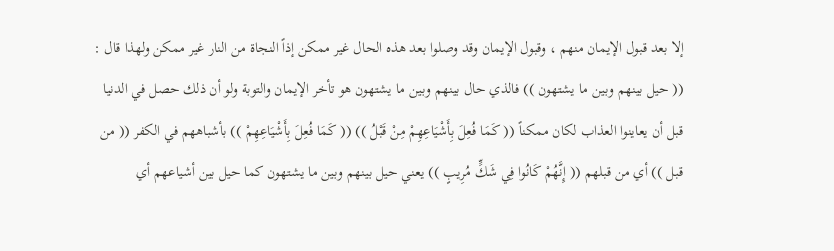إلا بعد قبول الإيمان منهم ، وقبول الإيمان وقد وصلوا بعد هذه الحال غير ممكن إذاً النجاة من النار غير ممكن ولهذا قال : (( حيل بينهم وبين ما يشتهون )) فالذي حال بينهم وبين ما يشتهون هو تأخر الإيمان والتوبة ولو أن ذلك حصل في الدنيا قبل أن يعاينوا العذاب لكان ممكناً (( كَمَا فُعِلَ بِأَشْيَاعِهِمْ مِنْ قَبْلُ )) (( كَمَا فُعِلَ بِأَشْيَاعِهِمْ )) بأشباههم في الكفر (( من قبل )) أي من قبلهم (( إِنَّهُمْ كَانُوا فِي شَكٍّ مُرِيبٍ )) يعني حيل بينهم وبين ما يشتهون كما حيل بين أشياعهم أي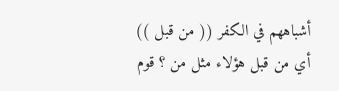أشباههم في الكفر (( من قبل )) أي من قبل هؤلاء مثل من ؟ قوم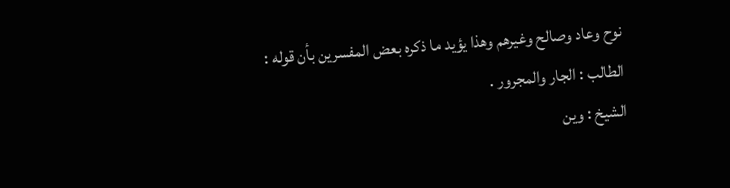نوح وعاد وصالح وغيرهم وهذا يؤيد ما ذكره بعض المفسرين بأن قوله :
الطالب : الجار والمجرور .
الشيخ : وين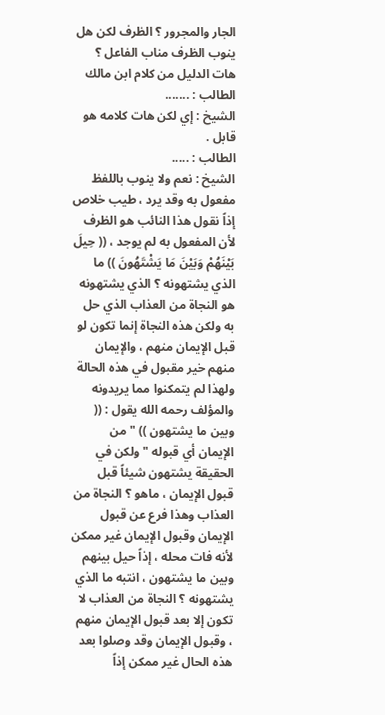الجار والمجرور ؟ الظرف لكن هل ينوب الظرف مناب الفاعل ؟ هات الدليل من كلام ابن مالك
الطالب : .......
الشيخ : إي لكن هات كلامه هو قابل .
الطالب : .....
الشيخ : نعم ولا ينوب باللفظ مفعول به وقد يرد ، طيب خلاص إذاً نقول هذا النائب هو الظرف لأن المفعول به لم يوجد ، (( حِيلَ بَيْنَهُمْ وَبَيْنَ مَا يَشْتَهُونَ )) ما الذي يشتهونه ؟ الذي يشتهونه هو النجاة من العذاب الذي حل به ولكن هذه النجاة إنما تكون لو قبل الإيمان منهم ، والإيمان منهم خير مقبول في هذه الحالة ولهذا لم يتمكنوا مما يريدونه والمؤلف رحمه الله يقول : (( وبين ما يشتهون )) " من الإيمان أي قبوله " ولكن في الحقيقة يشتهون شيئاً قبل قبول الإيمان ، ماهو ؟ النجاة من العذاب وهذا فرع عن قبول الإيمان وقبول الإيمان غير ممكن لأنه فات محله ، إذاً حيل بينهم وبين ما يشتهون ، انتبه ما الذي يشتهونه ؟ النجاة من العذاب لا تكون إلا بعد قبول الإيمان منهم ، وقبول الإيمان وقد وصلوا بعد هذه الحال غير ممكن إذاً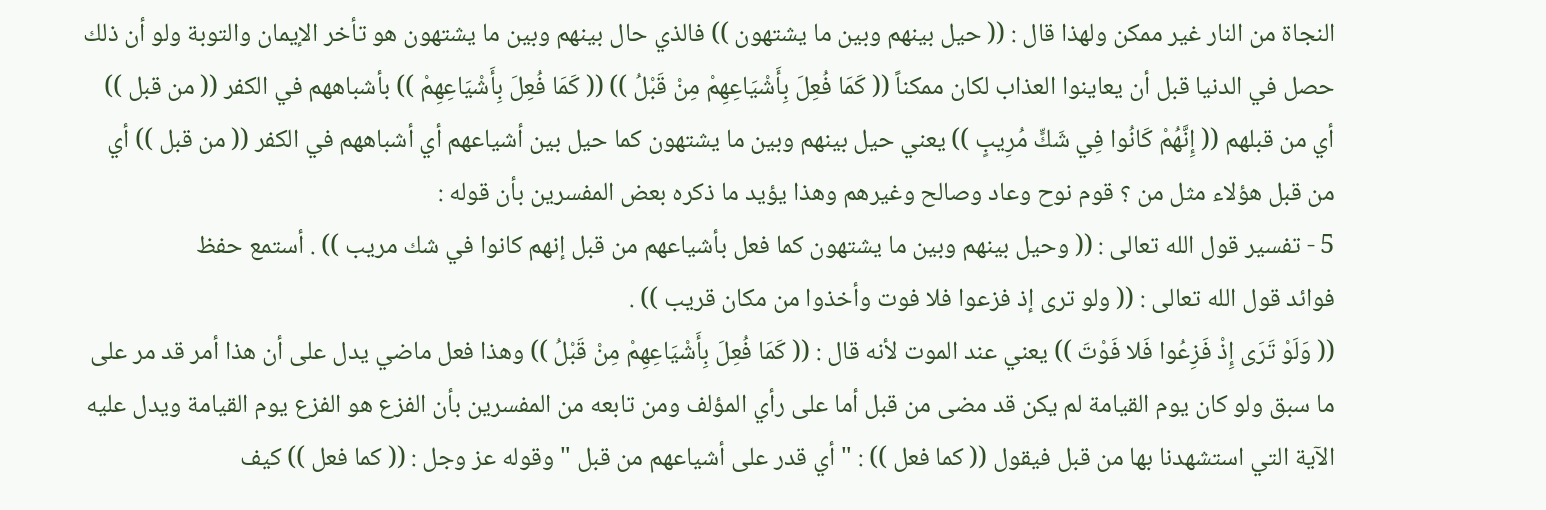النجاة من النار غير ممكن ولهذا قال : (( حيل بينهم وبين ما يشتهون )) فالذي حال بينهم وبين ما يشتهون هو تأخر الإيمان والتوبة ولو أن ذلك حصل في الدنيا قبل أن يعاينوا العذاب لكان ممكناً (( كَمَا فُعِلَ بِأَشْيَاعِهِمْ مِنْ قَبْلُ )) (( كَمَا فُعِلَ بِأَشْيَاعِهِمْ )) بأشباههم في الكفر (( من قبل )) أي من قبلهم (( إِنَّهُمْ كَانُوا فِي شَكٍّ مُرِيبٍ )) يعني حيل بينهم وبين ما يشتهون كما حيل بين أشياعهم أي أشباههم في الكفر (( من قبل )) أي من قبل هؤلاء مثل من ؟ قوم نوح وعاد وصالح وغيرهم وهذا يؤيد ما ذكره بعض المفسرين بأن قوله :
5 - تفسير قول الله تعالى : (( وحيل بينهم وبين ما يشتهون كما فعل بأشياعهم من قبل إنهم كانوا في شك مريب )) . أستمع حفظ
فوائد قول الله تعالى : (( ولو ترى إذ فزعوا فلا فوت وأخذوا من مكان قريب )) .
(( وَلَوْ تَرَى إِذْ فَزِعُوا فَلا فَوْتَ )) يعني عند الموت لأنه قال : (( كَمَا فُعِلَ بِأَشْيَاعِهِمْ مِنْ قَبْلُ )) وهذا فعل ماضي يدل على أن هذا أمر قد مر على ما سبق ولو كان يوم القيامة لم يكن قد مضى من قبل أما على رأي المؤلف ومن تابعه من المفسرين بأن الفزع هو الفزع يوم القيامة ويدل عليه الآية التي استشهدنا بها من قبل فيقول (( كما فعل )) : " أي قدر على أشياعهم من قبل " وقوله عز وجل : (( كما فعل )) كيف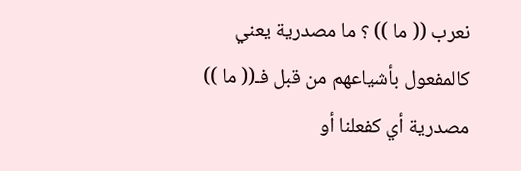نعرب (( ما )) ؟ ما مصدرية يعني كالمفعول بأشياعهم من قبل فـ(( ما )) مصدرية أي كفعلنا أو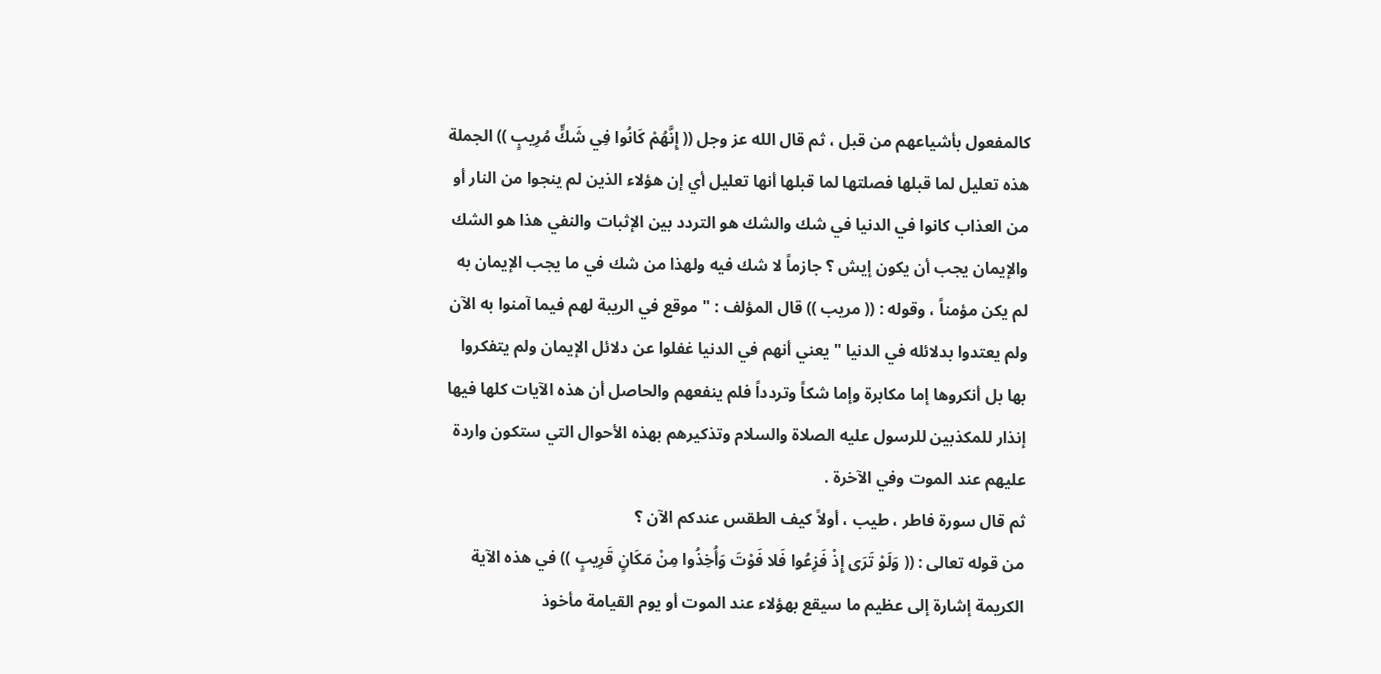كالمفعول بأشياعهم من قبل ، ثم قال الله عز وجل (( إِنَّهُمْ كَانُوا فِي شَكٍّ مُرِيبٍ )) الجملة هذه تعليل لما قبلها فصلتها لما قبلها أنها تعليل أي إن هؤلاء الذين لم ينجوا من النار أو من العذاب كانوا في الدنيا في شك والشك هو التردد بين الإثبات والنفي هذا هو الشك والإيمان يجب أن يكون إيش ؟ جازماً لا شك فيه ولهذا من شك في ما يجب الإيمان به لم يكن مؤمناً ، وقوله : (( مريب )) قال المؤلف : " موقع في الريبة لهم فيما آمنوا به الآن ولم يعتدوا بدلائله في الدنيا " يعني أنهم في الدنيا غفلوا عن دلائل الإيمان ولم يتفكروا بها بل أنكروها إما مكابرة وإما شكاً وتردداً فلم ينفعهم والحاصل أن هذه الآيات كلها فيها إنذار للمكذبين للرسول عليه الصلاة والسلام وتذكيرهم بهذه الأحوال التي ستكون واردة عليهم عند الموت وفي الآخرة .
ثم قال سورة فاطر ، طيب ، أولاً كيف الطقس عندكم الآن ؟
من قوله تعالى : (( وَلَوْ تَرَى إِذْ فَزِعُوا فَلا فَوْتَ وَأُخِذُوا مِنْ مَكَانٍ قَرِيبٍ )) في هذه الآية الكريمة إشارة إلى عظيم ما سيقع بهؤلاء عند الموت أو يوم القيامة مأخوذ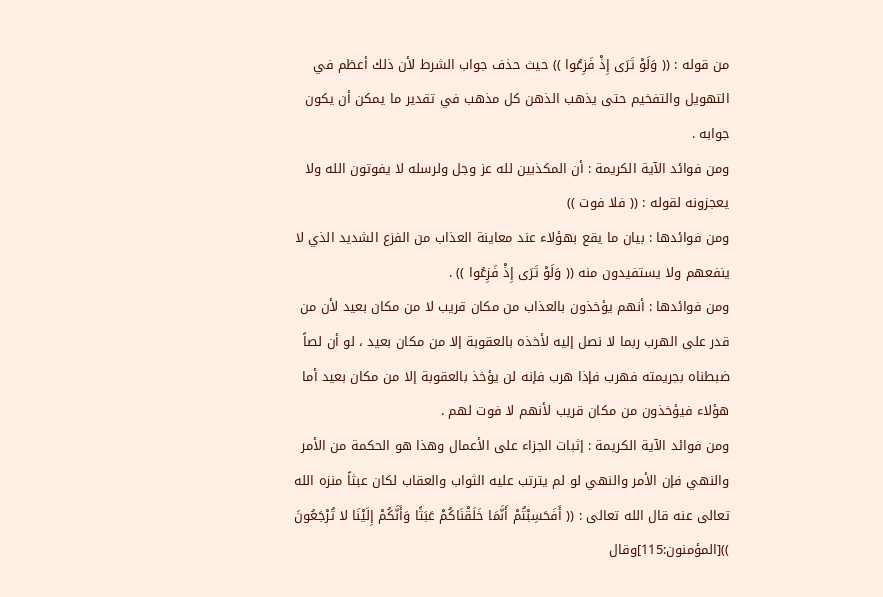من قوله : (( وَلَوْ تَرَى إِذْ فَزِعُوا )) حيث حذف جواب الشرط لأن ذلك أعظم في التهويل والتفخيم حتى يذهب الذهن كل مذهب في تقدير ما يمكن أن يكون جوابه .
ومن فوائد الآية الكريمة : أن المكذبين لله عز وجل ولرسله لا يفوتون الله ولا يعجزونه لقوله : (( فلا فوت ))
ومن فوائدها : بيان ما يقع بهؤلاء عند معاينة العذاب من الفزع الشديد الذي لا ينفعهم ولا يستفيدون منه (( وَلَوْ تَرَى إِذْ فَزِعُوا )) .
ومن فوائدها : أنهم يؤخذون بالعذاب من مكان قريب لا من مكان بعيد لأن من قدر على الهرب ربما لا نصل إليه لأخذه بالعقوبة إلا من مكان بعيد ، لو أن لصاً ضبطناه بجريمته فهرب فإذا هرب فإنه لن يؤخذ بالعقوبة إلا من مكان بعيد أما هؤلاء فيؤخذون من مكان قريب لأنهم لا فوت لهم .
ومن فوائد الآية الكريمة : إثبات الجزاء على الأعمال وهذا هو الحكمة من الأمر والنهي فإن الأمر والنهي لو لم يترتب عليه الثواب والعقاب لكان عبثاً منزه الله تعالى عنه قال الله تعالى : (( أَفَحَسِبْتُمْ أَنَّمَا خَلَقْنَاكُمْ عَبَثًا وَأَنَّكُمْ إِلَيْنَا لا تُرْجَعُونَ ))[المؤمنون:115]وقال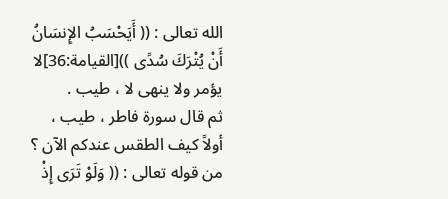الله تعالى : (( أَيَحْسَبُ الإِنسَانُ أَنْ يُتْرَكَ سُدًى ))[القيامة:36]لا يؤمر ولا ينهى لا ، طيب .
ثم قال سورة فاطر ، طيب ، أولاً كيف الطقس عندكم الآن ؟
من قوله تعالى : (( وَلَوْ تَرَى إِذْ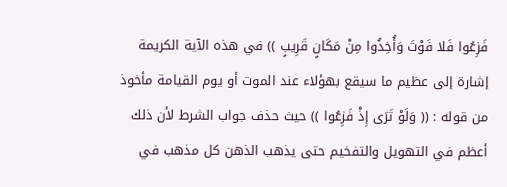فَزِعُوا فَلا فَوْتَ وَأُخِذُوا مِنْ مَكَانٍ قَرِيبٍ )) في هذه الآية الكريمة إشارة إلى عظيم ما سيقع بهؤلاء عند الموت أو يوم القيامة مأخوذ من قوله : (( وَلَوْ تَرَى إِذْ فَزِعُوا )) حيث حذف جواب الشرط لأن ذلك أعظم في التهويل والتفخيم حتى يذهب الذهن كل مذهب في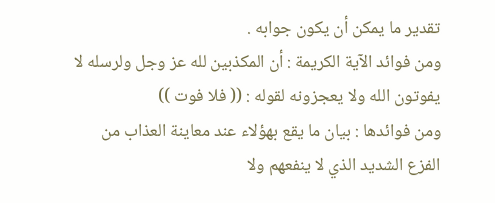تقدير ما يمكن أن يكون جوابه .
ومن فوائد الآية الكريمة : أن المكذبين لله عز وجل ولرسله لا يفوتون الله ولا يعجزونه لقوله : (( فلا فوت ))
ومن فوائدها : بيان ما يقع بهؤلاء عند معاينة العذاب من الفزع الشديد الذي لا ينفعهم ولا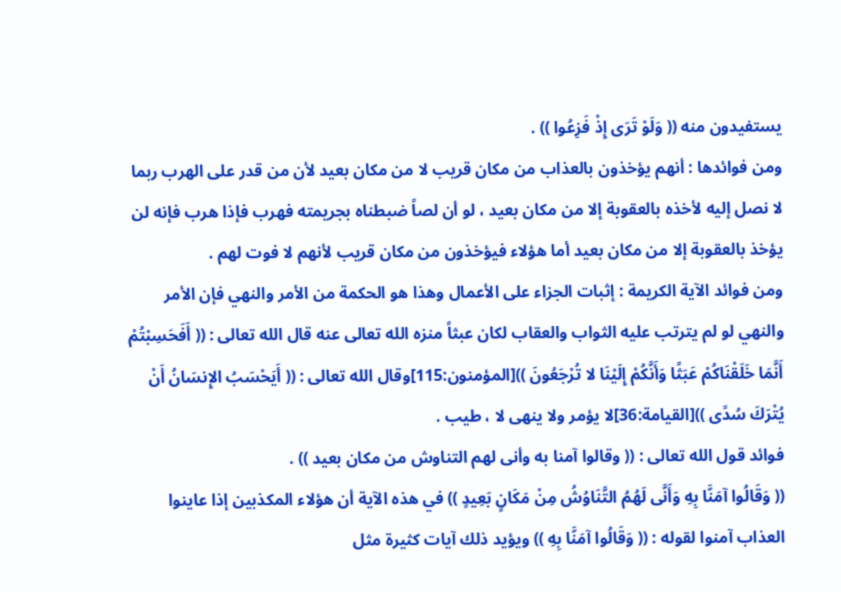يستفيدون منه (( وَلَوْ تَرَى إِذْ فَزِعُوا )) .
ومن فوائدها : أنهم يؤخذون بالعذاب من مكان قريب لا من مكان بعيد لأن من قدر على الهرب ربما لا نصل إليه لأخذه بالعقوبة إلا من مكان بعيد ، لو أن لصاً ضبطناه بجريمته فهرب فإذا هرب فإنه لن يؤخذ بالعقوبة إلا من مكان بعيد أما هؤلاء فيؤخذون من مكان قريب لأنهم لا فوت لهم .
ومن فوائد الآية الكريمة : إثبات الجزاء على الأعمال وهذا هو الحكمة من الأمر والنهي فإن الأمر والنهي لو لم يترتب عليه الثواب والعقاب لكان عبثاً منزه الله تعالى عنه قال الله تعالى : (( أَفَحَسِبْتُمْ أَنَّمَا خَلَقْنَاكُمْ عَبَثًا وَأَنَّكُمْ إِلَيْنَا لا تُرْجَعُونَ ))[المؤمنون:115]وقال الله تعالى : (( أَيَحْسَبُ الإِنسَانُ أَنْ يُتْرَكَ سُدًى ))[القيامة:36]لا يؤمر ولا ينهى لا ، طيب .
فوائد قول الله تعالى : (( وقالوا آمنا به وأنى لهم التناوش من مكان بعيد )) .
(( وَقَالُوا آمَنَّا بِهِ وَأَنَّى لَهُمُ التَّنَاوُشُ مِنْ مَكَانٍ بَعِيدٍ )) في هذه الآية أن هؤلاء المكذبين إذا عاينوا العذاب آمنوا لقوله : (( وَقَالُوا آمَنَّا بِهِ )) ويؤيد ذلك آيات كثيرة مثل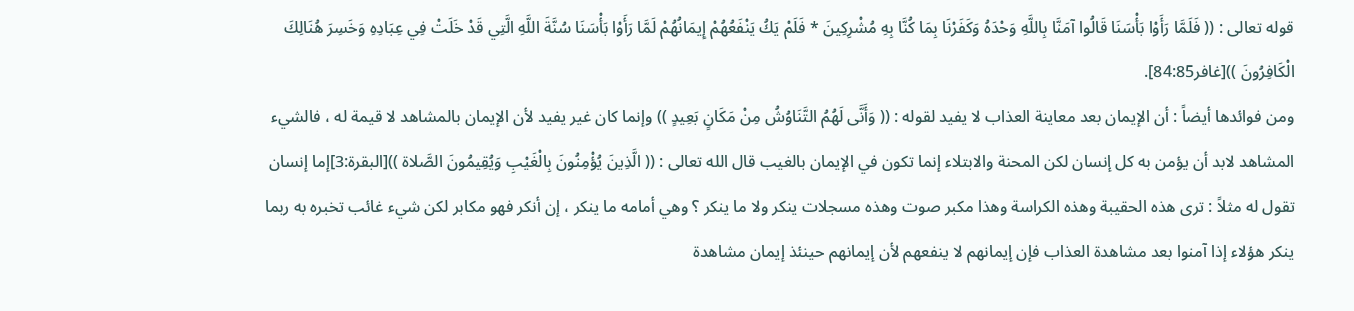قوله تعالى : (( فَلَمَّا رَأَوْا بَأْسَنَا قَالُوا آمَنَّا بِاللَّهِ وَحْدَهُ وَكَفَرْنَا بِمَا كُنَّا بِهِ مُشْرِكِينَ * فَلَمْ يَكُ يَنْفَعُهُمْ إِيمَانُهُمْ لَمَّا رَأَوْا بَأْسَنَا سُنَّةَ اللَّهِ الَّتِي قَدْ خَلَتْ فِي عِبَادِهِ وَخَسِرَ هُنَالِكَ الْكَافِرُونَ ))[غافر84:85].
ومن فوائدها أيضاً : أن الإيمان بعد معاينة العذاب لا يفيد لقوله : (( وَأَنَّى لَهُمُ التَّنَاوُشُ مِنْ مَكَانٍ بَعِيدٍ )) وإنما كان غير يفيد لأن الإيمان بالمشاهد لا قيمة له ، فالشيء المشاهد لابد أن يؤمن به كل إنسان لكن المحنة والابتلاء إنما تكون في الإيمان بالغيب قال الله تعالى : (( الَّذِينَ يُؤْمِنُونَ بِالْغَيْبِ وَيُقِيمُونَ الصَّلاة ))[البقرة:3]إما إنسان تقول له مثلاً : ترى هذه الحقيبة وهذه الكراسة وهذا مكبر صوت وهذه مسجلات ينكر ولا ما ينكر ؟ وهي أمامه ما ينكر ، إن أنكر فهو مكابر لكن شيء غائب تخبره به ربما ينكر هؤلاء إذا آمنوا بعد مشاهدة العذاب فإن إيمانهم لا ينفعهم لأن إيمانهم حينئذ إيمان مشاهدة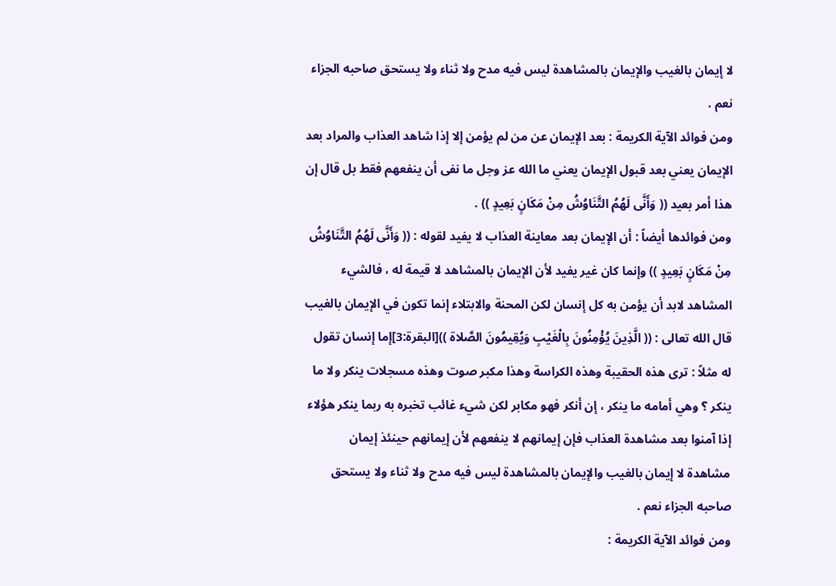لا إيمان بالغيب والإيمان بالمشاهدة ليس فيه مدح ولا ثناء ولا يستحق صاحبه الجزاء نعم .
ومن فوائد الآية الكريمة : بعد الإيمان عن من لم يؤمن إلا إذا شاهد العذاب والمراد بعد الإيمان يعني بعد قبول الإيمان يعني ما الله عز وجل ما نفى أن ينفعهم فقط بل قال إن هذا أمر بعيد (( وَأَنَّى لَهُمُ التَّنَاوُشُ مِنْ مَكَانٍ بَعِيدٍ )) .
ومن فوائدها أيضاً : أن الإيمان بعد معاينة العذاب لا يفيد لقوله : (( وَأَنَّى لَهُمُ التَّنَاوُشُ مِنْ مَكَانٍ بَعِيدٍ )) وإنما كان غير يفيد لأن الإيمان بالمشاهد لا قيمة له ، فالشيء المشاهد لابد أن يؤمن به كل إنسان لكن المحنة والابتلاء إنما تكون في الإيمان بالغيب قال الله تعالى : (( الَّذِينَ يُؤْمِنُونَ بِالْغَيْبِ وَيُقِيمُونَ الصَّلاة ))[البقرة:3]إما إنسان تقول له مثلاً : ترى هذه الحقيبة وهذه الكراسة وهذا مكبر صوت وهذه مسجلات ينكر ولا ما ينكر ؟ وهي أمامه ما ينكر ، إن أنكر فهو مكابر لكن شيء غائب تخبره به ربما ينكر هؤلاء إذا آمنوا بعد مشاهدة العذاب فإن إيمانهم لا ينفعهم لأن إيمانهم حينئذ إيمان مشاهدة لا إيمان بالغيب والإيمان بالمشاهدة ليس فيه مدح ولا ثناء ولا يستحق صاحبه الجزاء نعم .
ومن فوائد الآية الكريمة :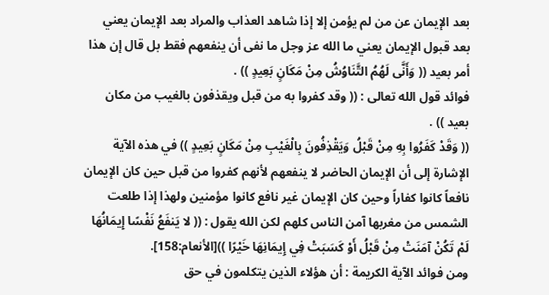بعد الإيمان عن من لم يؤمن إلا إذا شاهد العذاب والمراد بعد الإيمان يعني بعد قبول الإيمان يعني ما الله عز وجل ما نفى أن ينفعهم فقط بل قال إن هذا أمر بعيد (( وَأَنَّى لَهُمُ التَّنَاوُشُ مِنْ مَكَانٍ بَعِيدٍ )) .
فوائد قول الله تعالى : (( وقد كفروا به من قبل ويقذفون بالغيب من مكان بعيد )) .
(( وَقَدْ كَفَرُوا بِهِ مِنْ قَبْلُ وَيَقْذِفُونَ بِالْغَيْبِ مِنْ مَكَانٍ بَعِيدٍ )) في هذه الآية الإشارة إلى أن الإيمان الحاضر لا ينفعهم لأنهم كفروا من قبل حين كان الإيمان نافعاً كانوا كفاراً وحين كان الإيمان غير نافع كانوا مؤمنين ولهذا إذا طلعت الشمس من مغربها آمن الناس كلهم لكن الله يقول : (( لا يَنفَعُ نَفْسًا إِيمَانُهَا لَمْ تَكُنْ آمَنَتْ مِنْ قَبْلُ أَوْ كَسَبَتْ فِي إِيمَانِهَا خَيْرًا ))[الأنعام:158].
ومن فوائد الآية الكريمة : أن هؤلاء الذين يتكلمون في حق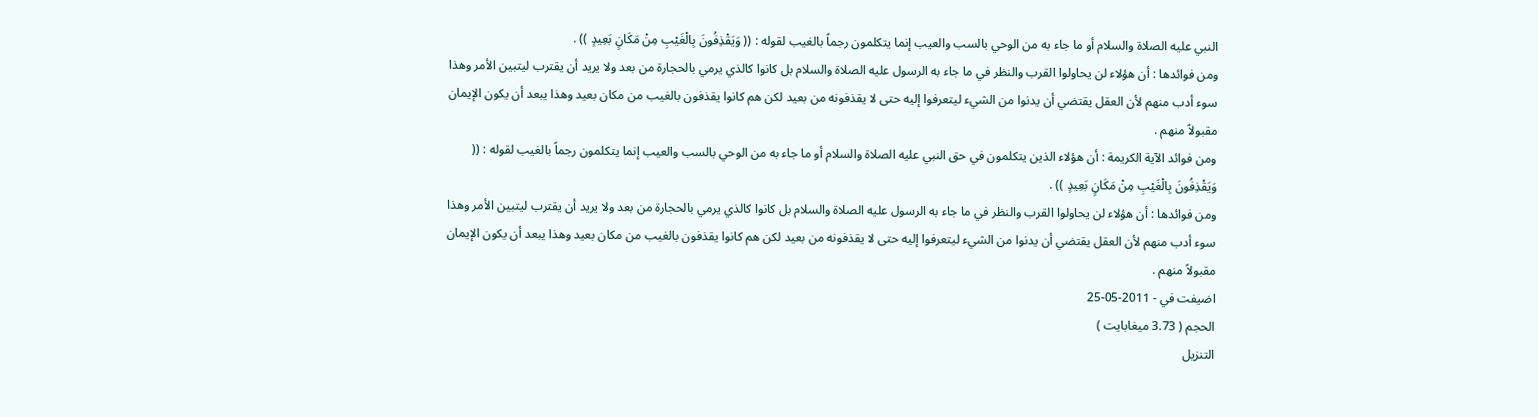النبي عليه الصلاة والسلام أو ما جاء به من الوحي بالسب والعيب إنما يتكلمون رجماً بالغيب لقوله : (( وَيَقْذِفُونَ بِالْغَيْبِ مِنْ مَكَانٍ بَعِيدٍ )) .
ومن فوائدها : أن هؤلاء لن يحاولوا القرب والنظر في ما جاء به الرسول عليه الصلاة والسلام بل كانوا كالذي يرمي بالحجارة من بعد ولا يريد أن يقترب ليتبين الأمر وهذا سوء أدب منهم لأن العقل يقتضي أن يدنوا من الشيء ليتعرفوا إليه حتى لا يقذفونه من بعيد لكن هم كانوا يقذفون بالغيب من مكان بعيد وهذا يبعد أن يكون الإيمان مقبولاً منهم .
ومن فوائد الآية الكريمة : أن هؤلاء الذين يتكلمون في حق النبي عليه الصلاة والسلام أو ما جاء به من الوحي بالسب والعيب إنما يتكلمون رجماً بالغيب لقوله : (( وَيَقْذِفُونَ بِالْغَيْبِ مِنْ مَكَانٍ بَعِيدٍ )) .
ومن فوائدها : أن هؤلاء لن يحاولوا القرب والنظر في ما جاء به الرسول عليه الصلاة والسلام بل كانوا كالذي يرمي بالحجارة من بعد ولا يريد أن يقترب ليتبين الأمر وهذا سوء أدب منهم لأن العقل يقتضي أن يدنوا من الشيء ليتعرفوا إليه حتى لا يقذفونه من بعيد لكن هم كانوا يقذفون بالغيب من مكان بعيد وهذا يبعد أن يكون الإيمان مقبولاً منهم .
اضيفت في - 2011-05-25
الحجم ( 3.73 ميغابايت )
التنزيل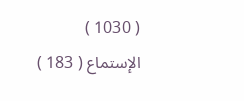( 1030 )
الإستماع ( 183 )